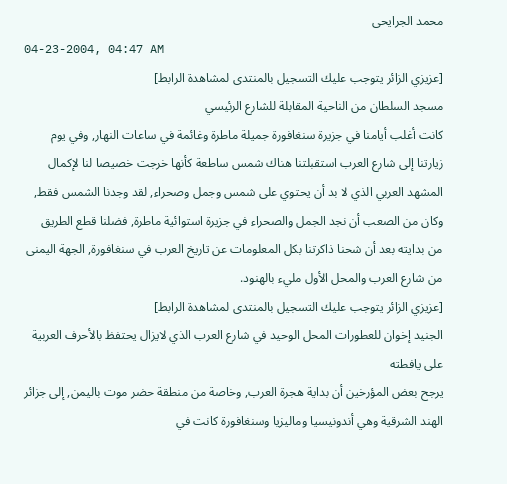محمد الجرايحى
04-23-2004, 04:47 AM
[عزيزي الزائر يتوجب عليك التسجيل بالمنتدى لمشاهدة الرابط]
مسجد السلطان من الناحية المقابلة للشارع الرئيسي
كانت أغلب أيامنا في جزيرة سنغافورة جميلة ماطرة وغائمة في ساعات النهار, وفي يوم زيارتنا إلى شارع العرب استقبلتنا هناك شمس ساطعة كأنها خرجت خصيصا لنا لإكمال المشهد العربي الذي لا بد أن يحتوي على شمس وجمل وصحراء, لقد وجدنا الشمس فقط, وكان من الصعب أن نجد الجمل والصحراء في جزيرة استوائية ماطرة, فضلنا قطع الطريق من بدايته بعد أن شحنا ذاكرتنا بكل المعلومات عن تاريخ العرب في سنغافورة, الجهة اليمنى من شارع العرب والمحل الأول مليء بالهنود.
[عزيزي الزائر يتوجب عليك التسجيل بالمنتدى لمشاهدة الرابط]
الجنيد إخوان للعطورات المحل الوحيد في شارع العرب الذي لايزال يحتفظ بالأحرف العربية على يافطته
يرجح بعض المؤرخين أن بداية هجرة العرب, وخاصة من منطقة حضر موت باليمن, إلى جزائر الهند الشرقية وهي أندونيسيا وماليزيا وسنغافورة كانت في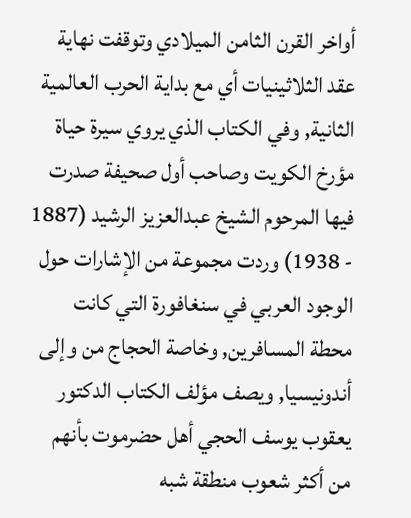أواخر القرن الثامن الميلادي وتوقفت نهاية عقد الثلاثينيات أي مع بداية الحرب العالمية الثانية, وفي الكتاب الذي يروي سيرة حياة مؤرخ الكويت وصاحب أول صحيفة صدرت فيها المرحوم الشيخ عبدالعزيز الرشيد (1887 - 1938) وردت مجموعة من الإشارات حول الوجود العربي في سنغافورة التي كانت محطة المسافرين, وخاصة الحجاج من وإلى أندونيسيا, ويصف مؤلف الكتاب الدكتور يعقوب يوسف الحجي أهل حضرموت بأنهم من أكثر شعوب منطقة شبه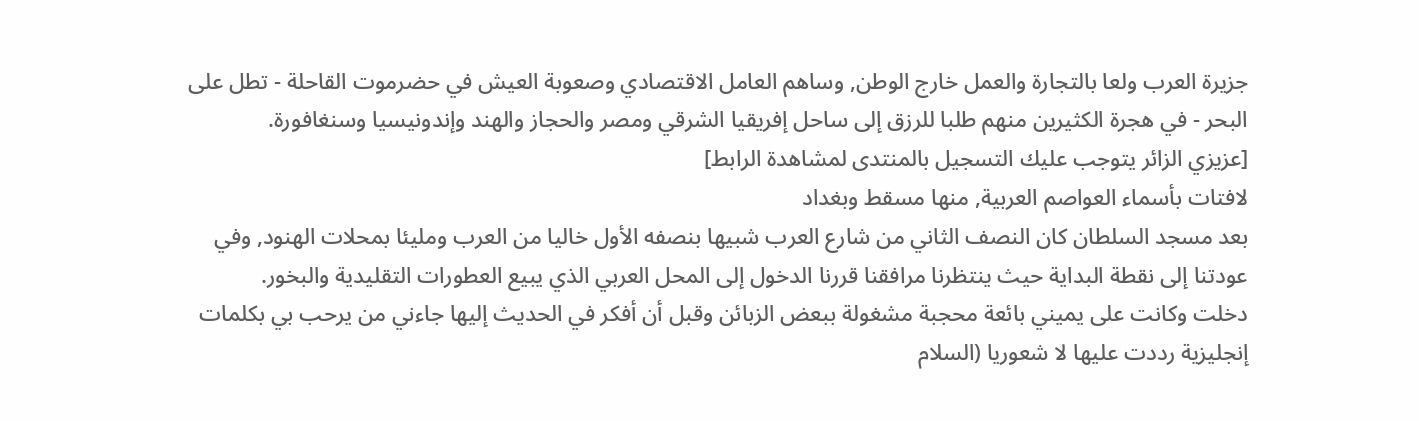جزيرة العرب ولعا بالتجارة والعمل خارج الوطن, وساهم العامل الاقتصادي وصعوبة العيش في حضرموت القاحلة - تطل على البحر - في هجرة الكثيرين منهم طلبا للرزق إلى ساحل إفريقيا الشرقي ومصر والحجاز والهند وإندونيسيا وسنغافورة.
[عزيزي الزائر يتوجب عليك التسجيل بالمنتدى لمشاهدة الرابط]
لافتات بأسماء العواصم العربية, منها مسقط وبغداد
بعد مسجد السلطان كان النصف الثاني من شارع العرب شبيها بنصفه الأول خاليا من العرب ومليئا بمحلات الهنود, وفي عودتنا إلى نقطة البداية حيث ينتظرنا مرافقنا قررنا الدخول إلى المحل العربي الذي يبيع العطورات التقليدية والبخور.
دخلت وكانت على يميني بائعة محجبة مشغولة ببعض الزبائن وقبل أن أفكر في الحديث إليها جاءني من يرحب بي بكلمات إنجليزية رددت عليها لا شعوريا (السلام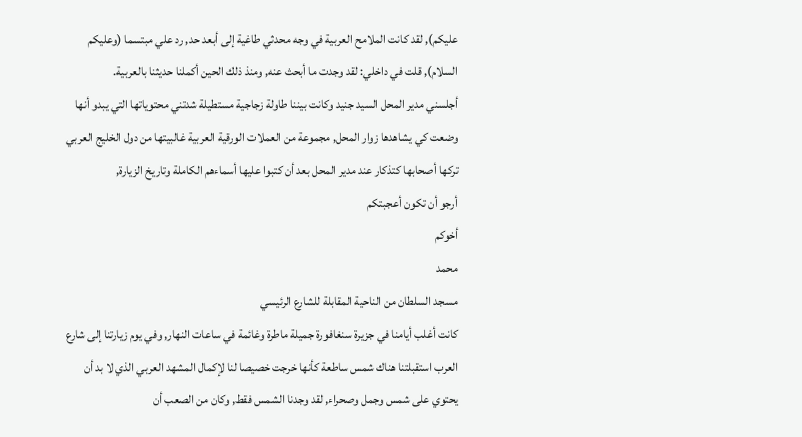عليكم), لقد كانت الملامح العربية في وجه محدثي طاغية إلى أبعد حد, رد علي مبتسما (وعليكم السلام), قلت في داخلي: لقد وجدت ما أبحث عنه, ومنذ ذلك الحين أكملنا حديثنا بالعربية.
أجلسني مدير المحل السيد جنيد وكانت بيننا طاولة زجاجية مستطيلة شدتني محتوياتها التي يبدو أنها وضعت كي يشاهدها زوار المحل, مجموعة من العملات الورقية العربية غالبيتها من دول الخليج العربي تركها أصحابها كتذكار عند مدير المحل بعد أن كتبوا عليها أسماءهم الكاملة وتاريخ الزيارة,
أرجو أن تكون أعجبتكم
أخوكم
محمد
مسجد السلطان من الناحية المقابلة للشارع الرئيسي
كانت أغلب أيامنا في جزيرة سنغافورة جميلة ماطرة وغائمة في ساعات النهار, وفي يوم زيارتنا إلى شارع العرب استقبلتنا هناك شمس ساطعة كأنها خرجت خصيصا لنا لإكمال المشهد العربي الذي لا بد أن يحتوي على شمس وجمل وصحراء, لقد وجدنا الشمس فقط, وكان من الصعب أن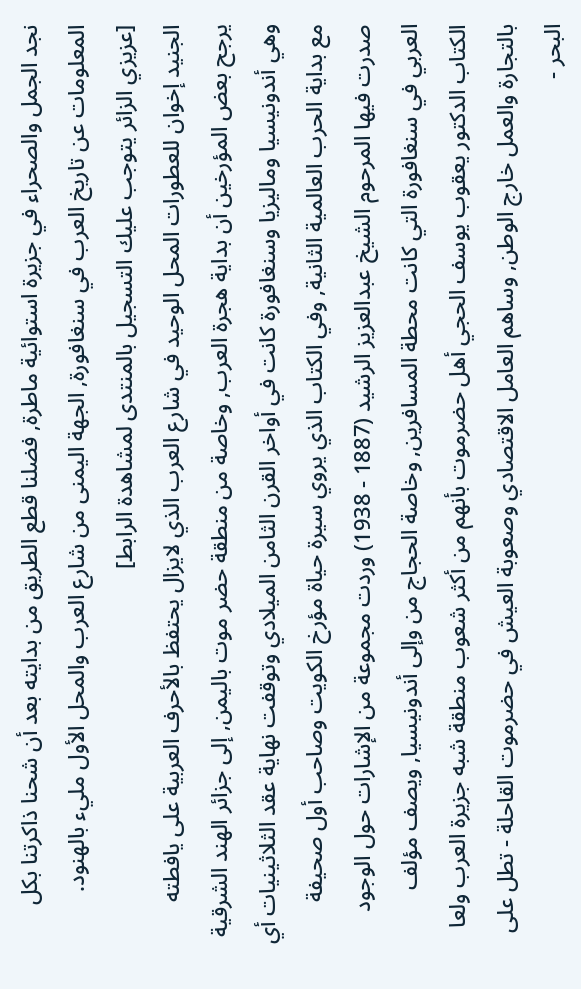نجد الجمل والصحراء في جزيرة استوائية ماطرة, فضلنا قطع الطريق من بدايته بعد أن شحنا ذاكرتنا بكل المعلومات عن تاريخ العرب في سنغافورة, الجهة اليمنى من شارع العرب والمحل الأول مليء بالهنود.
[عزيزي الزائر يتوجب عليك التسجيل بالمنتدى لمشاهدة الرابط]
الجنيد إخوان للعطورات المحل الوحيد في شارع العرب الذي لايزال يحتفظ بالأحرف العربية على يافطته
يرجح بعض المؤرخين أن بداية هجرة العرب, وخاصة من منطقة حضر موت باليمن, إلى جزائر الهند الشرقية وهي أندونيسيا وماليزيا وسنغافورة كانت في أواخر القرن الثامن الميلادي وتوقفت نهاية عقد الثلاثينيات أي مع بداية الحرب العالمية الثانية, وفي الكتاب الذي يروي سيرة حياة مؤرخ الكويت وصاحب أول صحيفة صدرت فيها المرحوم الشيخ عبدالعزيز الرشيد (1887 - 1938) وردت مجموعة من الإشارات حول الوجود العربي في سنغافورة التي كانت محطة المسافرين, وخاصة الحجاج من وإلى أندونيسيا, ويصف مؤلف الكتاب الدكتور يعقوب يوسف الحجي أهل حضرموت بأنهم من أكثر شعوب منطقة شبه جزيرة العرب ولعا بالتجارة والعمل خارج الوطن, وساهم العامل الاقتصادي وصعوبة العيش في حضرموت القاحلة - تطل على البحر -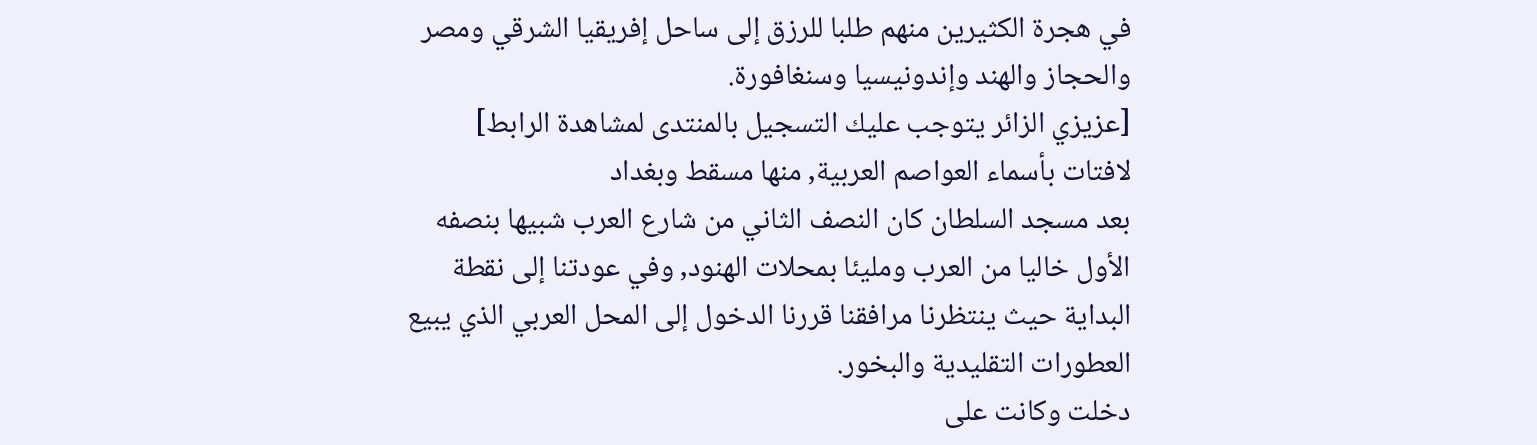في هجرة الكثيرين منهم طلبا للرزق إلى ساحل إفريقيا الشرقي ومصر والحجاز والهند وإندونيسيا وسنغافورة.
[عزيزي الزائر يتوجب عليك التسجيل بالمنتدى لمشاهدة الرابط]
لافتات بأسماء العواصم العربية, منها مسقط وبغداد
بعد مسجد السلطان كان النصف الثاني من شارع العرب شبيها بنصفه الأول خاليا من العرب ومليئا بمحلات الهنود, وفي عودتنا إلى نقطة البداية حيث ينتظرنا مرافقنا قررنا الدخول إلى المحل العربي الذي يبيع العطورات التقليدية والبخور.
دخلت وكانت على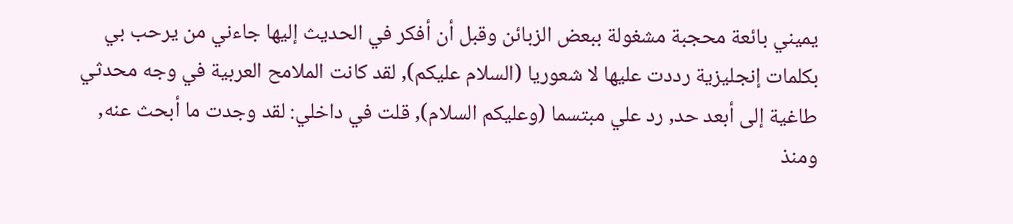يميني بائعة محجبة مشغولة ببعض الزبائن وقبل أن أفكر في الحديث إليها جاءني من يرحب بي بكلمات إنجليزية رددت عليها لا شعوريا (السلام عليكم), لقد كانت الملامح العربية في وجه محدثي طاغية إلى أبعد حد, رد علي مبتسما (وعليكم السلام), قلت في داخلي: لقد وجدت ما أبحث عنه, ومنذ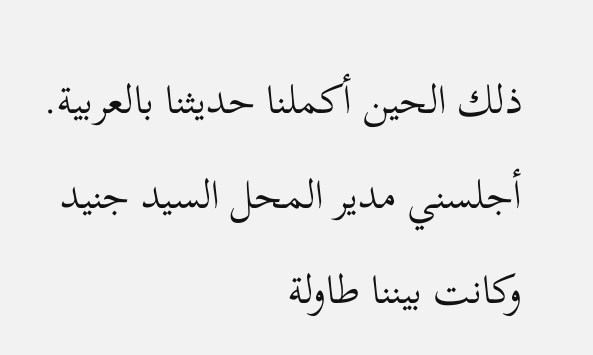ذلك الحين أكملنا حديثنا بالعربية.
أجلسني مدير المحل السيد جنيد وكانت بيننا طاولة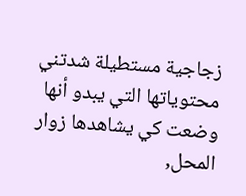زجاجية مستطيلة شدتني محتوياتها التي يبدو أنها وضعت كي يشاهدها زوار المحل,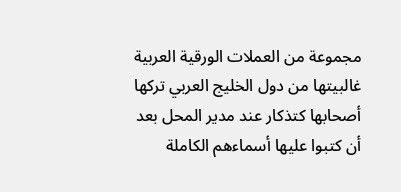مجموعة من العملات الورقية العربية غالبيتها من دول الخليج العربي تركها أصحابها كتذكار عند مدير المحل بعد أن كتبوا عليها أسماءهم الكاملة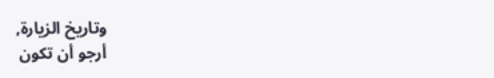وتاريخ الزيارة,
أرجو أن تكون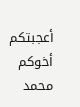أعجبتكم
أخوكم
محمد